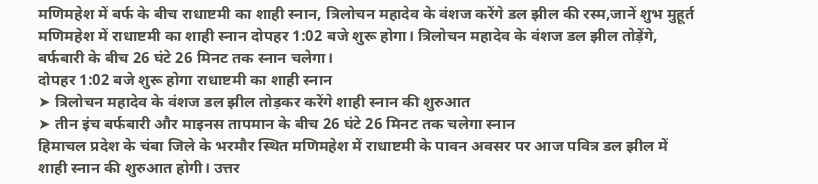मणिमहेश में बर्फ के बीच राधाष्टमी का शाही स्नान, त्रिलोचन महादेव के वंशज करेंगे डल झील की रस्म,जानें शुभ मुहूर्त
मणिमहेश में राधाष्टमी का शाही स्नान दोपहर 1:02 बजे शुरू होगा। त्रिलोचन महादेव के वंशज डल झील तोड़ेंगे, बर्फबारी के बीच 26 घंटे 26 मिनट तक स्नान चलेगा।
दोपहर 1:02 बजे शुरू होगा राधाष्टमी का शाही स्नान
➤ त्रिलोचन महादेव के वंशज डल झील तोड़कर करेंगे शाही स्नान की शुरुआत
➤ तीन इंच बर्फबारी और माइनस तापमान के बीच 26 घंटे 26 मिनट तक चलेगा स्नान
हिमाचल प्रदेश के चंबा जिले के भरमौर स्थित मणिमहेश में राधाष्टमी के पावन अवसर पर आज पवित्र डल झील में शाही स्नान की शुरुआत होगी। उत्तर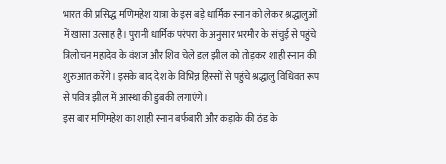भारत की प्रसिद्ध मणिमहेश यात्रा के इस बड़े धार्मिक स्नान को लेकर श्रद्धालुओं में खासा उत्साह है। पुरानी धार्मिक परंपरा के अनुसार भरमौर के संचुई से पहुंचे त्रिलोचन महादेव के वंशज और शिव चेले डल झील को तोड़कर शाही स्नान की शुरुआत करेंगे। इसके बाद देश के विभिन्न हिस्सों से पहुंचे श्रद्धालु विधिवत रूप से पवित्र झील में आस्था की डुबकी लगाएंगे।
इस बार मणिमहेश का शाही स्नान बर्फबारी और कड़ाके की ठंड के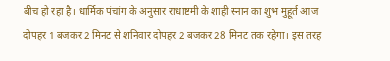बीच हो रहा है। धार्मिक पंचांग के अनुसार राधाष्टमी के शाही स्नान का शुभ मुहूर्त आज दोपहर 1 बजकर 2 मिनट से शनिवार दोपहर 2 बजकर 28 मिनट तक रहेगा। इस तरह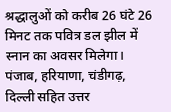श्रद्धालुओं को करीब 26 घंटे 26 मिनट तक पवित्र डल झील में स्नान का अवसर मिलेगा।
पंजाब, हरियाणा, चंडीगढ़, दिल्ली सहित उत्तर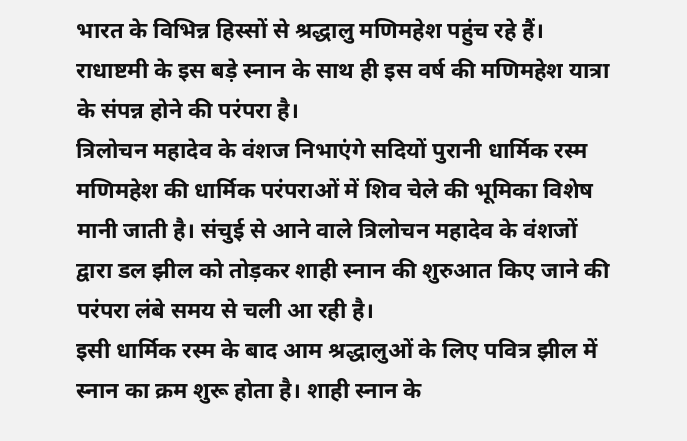भारत के विभिन्न हिस्सों से श्रद्धालु मणिमहेश पहुंच रहे हैं। राधाष्टमी के इस बड़े स्नान के साथ ही इस वर्ष की मणिमहेश यात्रा के संपन्न होने की परंपरा है।
त्रिलोचन महादेव के वंशज निभाएंगे सदियों पुरानी धार्मिक रस्म
मणिमहेश की धार्मिक परंपराओं में शिव चेले की भूमिका विशेष मानी जाती है। संचुई से आने वाले त्रिलोचन महादेव के वंशजों द्वारा डल झील को तोड़कर शाही स्नान की शुरुआत किए जाने की परंपरा लंबे समय से चली आ रही है।
इसी धार्मिक रस्म के बाद आम श्रद्धालुओं के लिए पवित्र झील में स्नान का क्रम शुरू होता है। शाही स्नान के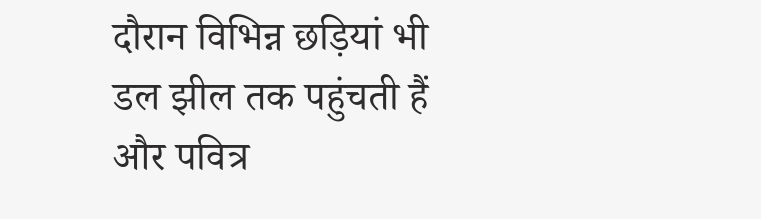दौरान विभिन्न छड़ियां भी डल झील तक पहुंचती हैं और पवित्र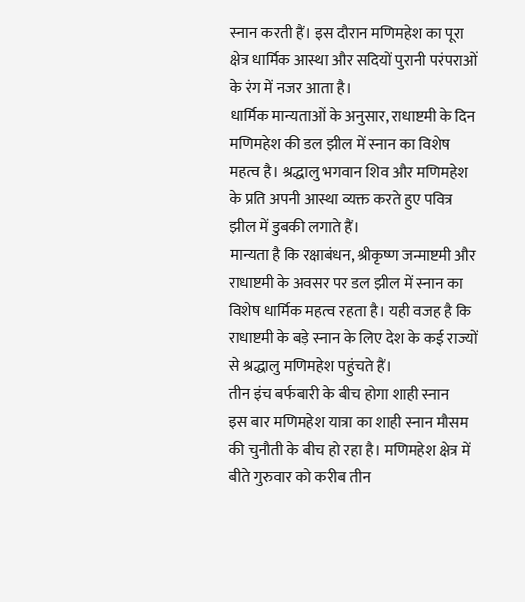स्नान करती हैं। इस दौरान मणिमहेश का पूरा क्षेत्र धार्मिक आस्था और सदियों पुरानी परंपराओं के रंग में नजर आता है।
धार्मिक मान्यताओं के अनुसार, राधाष्टमी के दिन मणिमहेश की डल झील में स्नान का विशेष महत्व है। श्रद्धालु भगवान शिव और मणिमहेश के प्रति अपनी आस्था व्यक्त करते हुए पवित्र झील में डुबकी लगाते हैं।
मान्यता है कि रक्षाबंधन, श्रीकृष्ण जन्माष्टमी और राधाष्टमी के अवसर पर डल झील में स्नान का विशेष धार्मिक महत्व रहता है। यही वजह है कि राधाष्टमी के बड़े स्नान के लिए देश के कई राज्यों से श्रद्धालु मणिमहेश पहुंचते हैं।
तीन इंच बर्फबारी के बीच होगा शाही स्नान
इस बार मणिमहेश यात्रा का शाही स्नान मौसम की चुनौती के बीच हो रहा है। मणिमहेश क्षेत्र में बीते गुरुवार को करीब तीन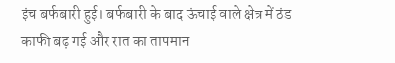इंच बर्फबारी हुई। बर्फबारी के बाद ऊंचाई वाले क्षेत्र में ठंड काफी बढ़ गई और रात का तापमान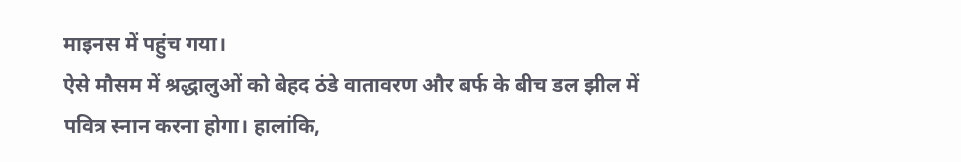माइनस में पहुंच गया।
ऐसे मौसम में श्रद्धालुओं को बेहद ठंडे वातावरण और बर्फ के बीच डल झील में पवित्र स्नान करना होगा। हालांकि,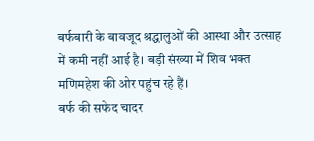बर्फबारी के बावजूद श्रद्धालुओं की आस्था और उत्साह में कमी नहीं आई है। बड़ी संख्या में शिव भक्त मणिमहेश की ओर पहुंच रहे हैं।
बर्फ की सफेद चादर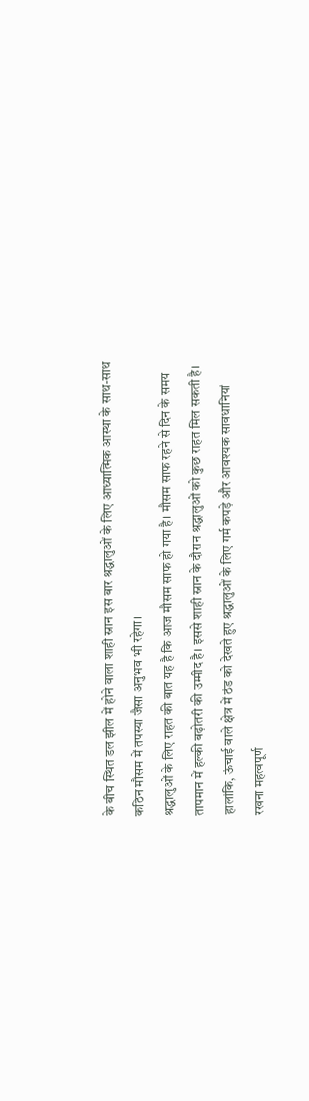के बीच स्थित डल झील में होने वाला शाही स्नान इस बार श्रद्धालुओं के लिए आध्यात्मिक आस्था के साथ-साथ कठिन मौसम में तपस्या जैसा अनुभव भी रहेगा।
श्रद्धालुओं के लिए राहत की बात यह है कि आज मौसम साफ हो गया है। मौसम साफ रहने से दिन के समय तापमान में हल्की बढ़ोतरी की उम्मीद है। इससे शाही स्नान के दौरान श्रद्धालुओं को कुछ राहत मिल सकती है। हालांकि, ऊंचाई वाले क्षेत्र में ठंड को देखते हुए श्रद्धालुओं के लिए गर्म कपड़े और आवश्यक सावधानियां रखना महत्वपूर्ण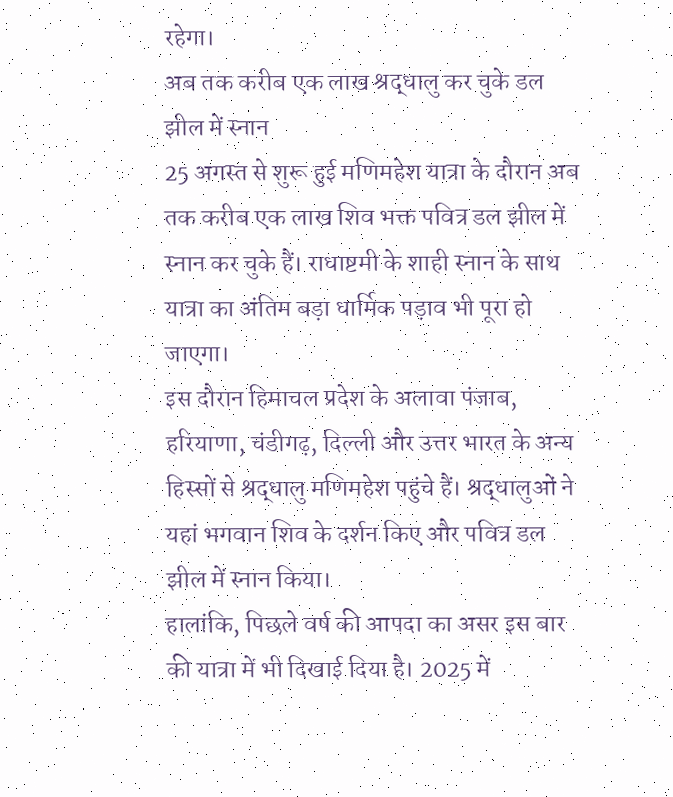रहेगा।
अब तक करीब एक लाख श्रद्धालु कर चुके डल झील में स्नान
25 अगस्त से शुरू हुई मणिमहेश यात्रा के दौरान अब तक करीब एक लाख शिव भक्त पवित्र डल झील में स्नान कर चुके हैं। राधाष्टमी के शाही स्नान के साथ यात्रा का अंतिम बड़ा धार्मिक पड़ाव भी पूरा हो जाएगा।
इस दौरान हिमाचल प्रदेश के अलावा पंजाब, हरियाणा, चंडीगढ़, दिल्ली और उत्तर भारत के अन्य हिस्सों से श्रद्धालु मणिमहेश पहुंचे हैं। श्रद्धालुओं ने यहां भगवान शिव के दर्शन किए और पवित्र डल झील में स्नान किया।
हालांकि, पिछले वर्ष की आपदा का असर इस बार की यात्रा में भी दिखाई दिया है। 2025 में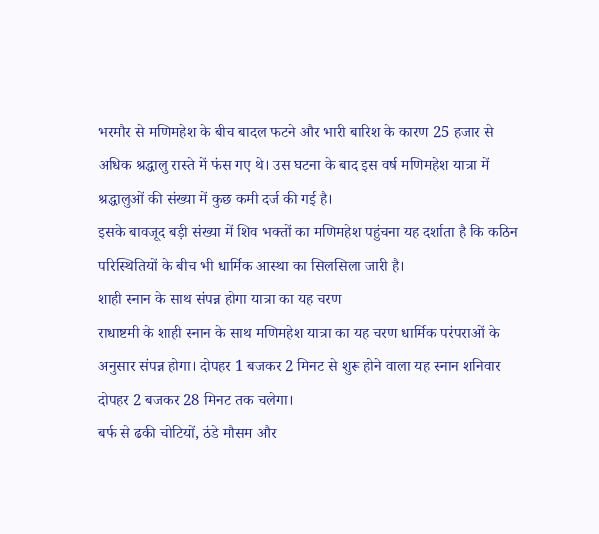भरमौर से मणिमहेश के बीच बादल फटने और भारी बारिश के कारण 25 हजार से अधिक श्रद्धालु रास्ते में फंस गए थे। उस घटना के बाद इस वर्ष मणिमहेश यात्रा में श्रद्धालुओं की संख्या में कुछ कमी दर्ज की गई है।
इसके बावजूद बड़ी संख्या में शिव भक्तों का मणिमहेश पहुंचना यह दर्शाता है कि कठिन परिस्थितियों के बीच भी धार्मिक आस्था का सिलसिला जारी है।
शाही स्नान के साथ संपन्न होगा यात्रा का यह चरण
राधाष्टमी के शाही स्नान के साथ मणिमहेश यात्रा का यह चरण धार्मिक परंपराओं के अनुसार संपन्न होगा। दोपहर 1 बजकर 2 मिनट से शुरू होने वाला यह स्नान शनिवार दोपहर 2 बजकर 28 मिनट तक चलेगा।
बर्फ से ढकी चोटियों, ठंडे मौसम और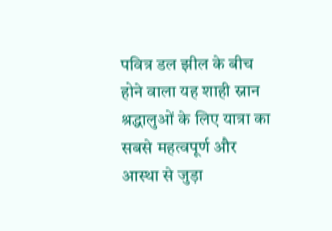पवित्र डल झील के बीच होने वाला यह शाही स्नान श्रद्धालुओं के लिए यात्रा का सबसे महत्वपूर्ण और आस्था से जुड़ा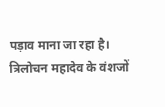पड़ाव माना जा रहा है। त्रिलोचन महादेव के वंशजों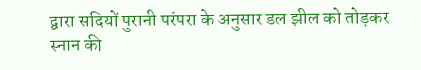द्वारा सदियों पुरानी परंपरा के अनुसार डल झील को तोड़कर स्नान की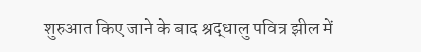शुरुआत किए जाने के बाद श्रद्धालु पवित्र झील में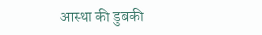आस्था की डुबकी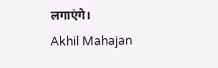लगाएंगे।
Akhil Mahajan